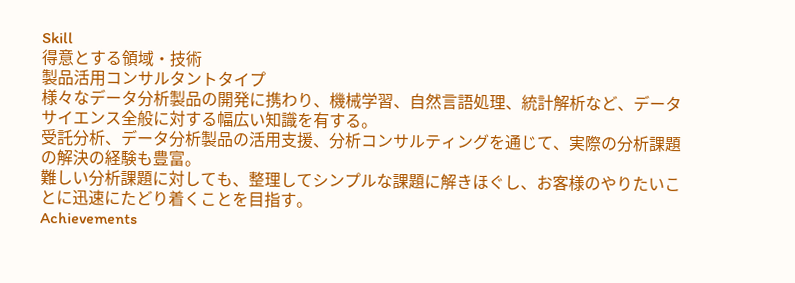Skill
得意とする領域・技術
製品活用コンサルタントタイプ
様々なデータ分析製品の開発に携わり、機械学習、自然言語処理、統計解析など、データサイエンス全般に対する幅広い知識を有する。
受託分析、データ分析製品の活用支援、分析コンサルティングを通じて、実際の分析課題の解決の経験も豊富。
難しい分析課題に対しても、整理してシンプルな課題に解きほぐし、お客様のやりたいことに迅速にたどり着くことを目指す。
Achievements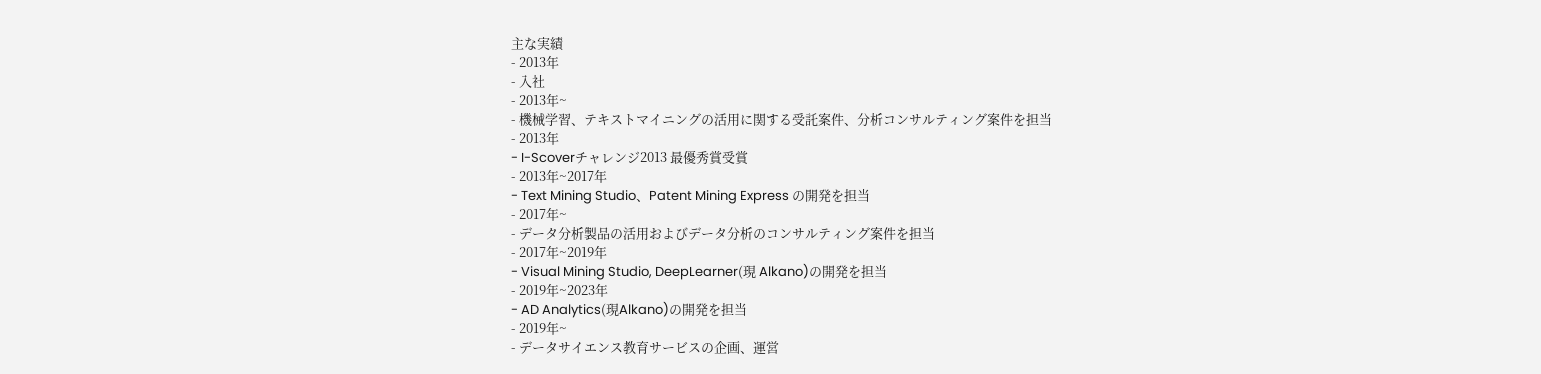主な実績
- 2013年
- 入社
- 2013年~
- 機械学習、テキストマイニングの活用に関する受託案件、分析コンサルティング案件を担当
- 2013年
- I-Scoverチャレンジ2013 最優秀賞受賞
- 2013年~2017年
- Text Mining Studio、Patent Mining Express の開発を担当
- 2017年~
- データ分析製品の活用およびデータ分析のコンサルティング案件を担当
- 2017年~2019年
- Visual Mining Studio, DeepLearner(現 Alkano)の開発を担当
- 2019年~2023年
- AD Analytics(現Alkano)の開発を担当
- 2019年~
- データサイエンス教育サービスの企画、運営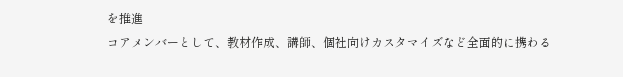を推進
コアメンバーとして、教材作成、講師、個社向けカスタマイズなど全面的に携わる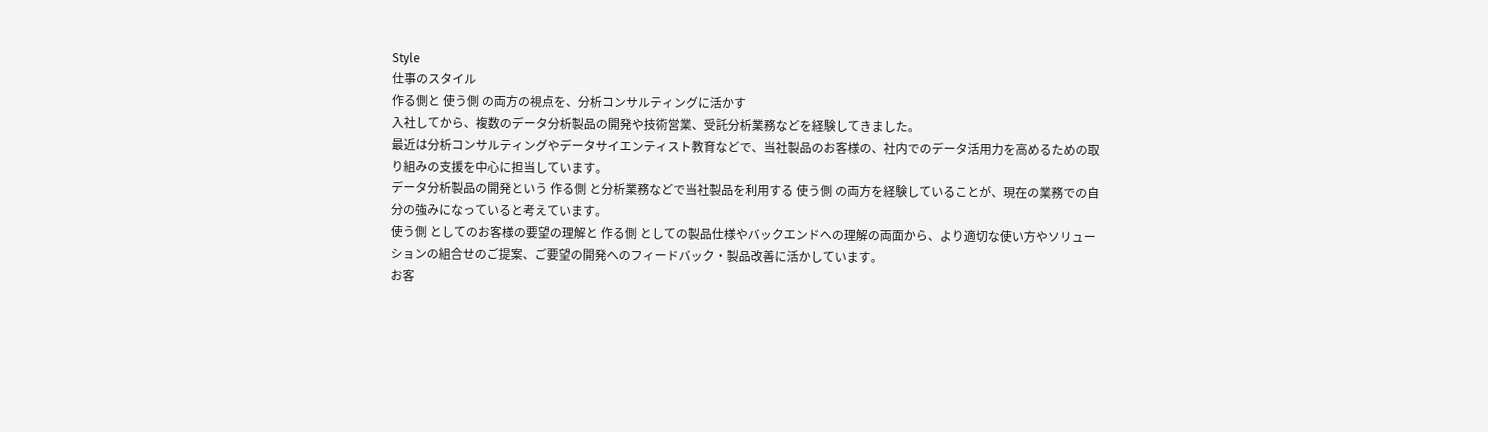Style
仕事のスタイル
作る側と 使う側 の両方の視点を、分析コンサルティングに活かす
入社してから、複数のデータ分析製品の開発や技術営業、受託分析業務などを経験してきました。
最近は分析コンサルティングやデータサイエンティスト教育などで、当社製品のお客様の、社内でのデータ活用力を高めるための取り組みの支援を中心に担当しています。
データ分析製品の開発という 作る側 と分析業務などで当社製品を利用する 使う側 の両方を経験していることが、現在の業務での自分の強みになっていると考えています。
使う側 としてのお客様の要望の理解と 作る側 としての製品仕様やバックエンドへの理解の両面から、より適切な使い方やソリューションの組合せのご提案、ご要望の開発へのフィードバック・製品改善に活かしています。
お客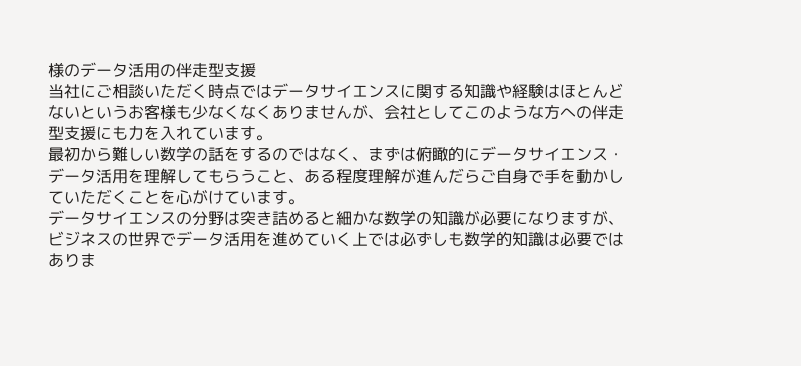様のデータ活用の伴走型支援
当社にご相談いただく時点ではデータサイエンスに関する知識や経験はほとんどないというお客様も少なくなくありませんが、会社としてこのような方への伴走型支援にも力を入れています。
最初から難しい数学の話をするのではなく、まずは俯瞰的にデータサイエンス・データ活用を理解してもらうこと、ある程度理解が進んだらご自身で手を動かしていただくことを心がけています。
データサイエンスの分野は突き詰めると細かな数学の知識が必要になりますが、ビジネスの世界でデータ活用を進めていく上では必ずしも数学的知識は必要ではありま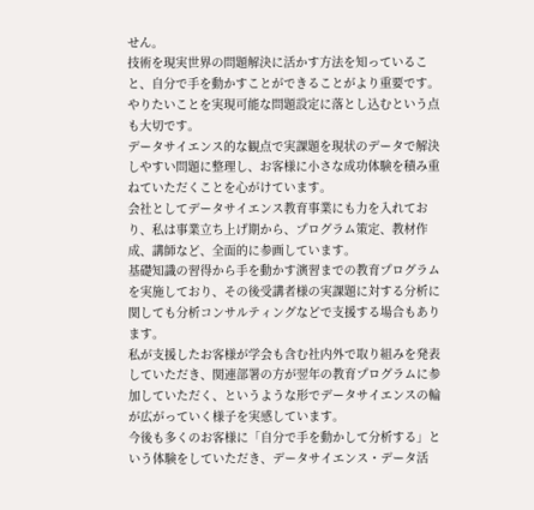せん。
技術を現実世界の問題解決に活かす方法を知っていること、自分で手を動かすことができることがより重要です。
やりたいことを実現可能な問題設定に落とし込むという点も大切です。
データサイエンス的な観点で実課題を現状のデータで解決しやすい問題に整理し、お客様に小さな成功体験を積み重ねていただくことを心がけています。
会社としてデータサイエンス教育事業にも力を入れており、私は事業立ち上げ期から、プログラム策定、教材作成、講師など、全面的に参画しています。
基礎知識の習得から手を動かす演習までの教育プログラムを実施しており、その後受講者様の実課題に対する分析に関しても分析コンサルティングなどで支援する場合もあります。
私が支援したお客様が学会も含む社内外で取り組みを発表していただき、関連部署の方が翌年の教育プログラムに参加していただく、というような形でデータサイエンスの輪が広がっていく様子を実感しています。
今後も多くのお客様に「自分で手を動かして分析する」という体験をしていただき、データサイエンス・データ活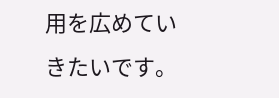用を広めていきたいです。